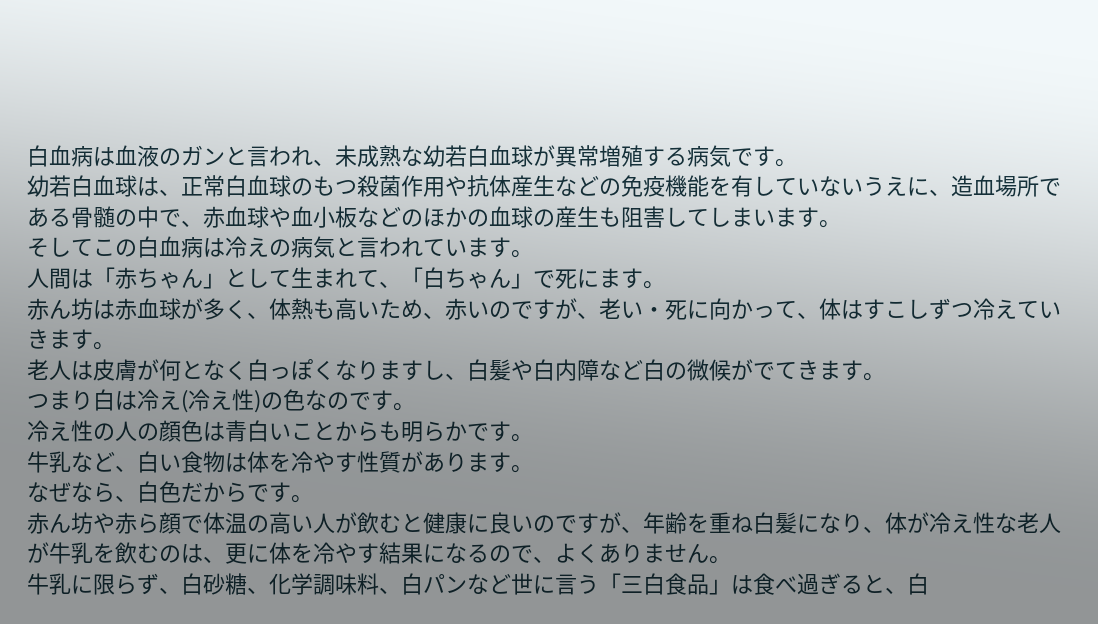白血病は血液のガンと言われ、未成熟な幼若白血球が異常増殖する病気です。
幼若白血球は、正常白血球のもつ殺菌作用や抗体産生などの免疫機能を有していないうえに、造血場所である骨髄の中で、赤血球や血小板などのほかの血球の産生も阻害してしまいます。
そしてこの白血病は冷えの病気と言われています。
人間は「赤ちゃん」として生まれて、「白ちゃん」で死にます。
赤ん坊は赤血球が多く、体熱も高いため、赤いのですが、老い・死に向かって、体はすこしずつ冷えていきます。
老人は皮膚が何となく白っぽくなりますし、白髪や白内障など白の微候がでてきます。
つまり白は冷え(冷え性)の色なのです。
冷え性の人の顔色は青白いことからも明らかです。
牛乳など、白い食物は体を冷やす性質があります。
なぜなら、白色だからです。
赤ん坊や赤ら顔で体温の高い人が飲むと健康に良いのですが、年齢を重ね白髪になり、体が冷え性な老人が牛乳を飲むのは、更に体を冷やす結果になるので、よくありません。
牛乳に限らず、白砂糖、化学調味料、白パンなど世に言う「三白食品」は食べ過ぎると、白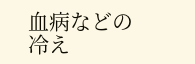血病などの冷え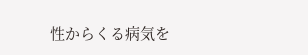性からくる病気を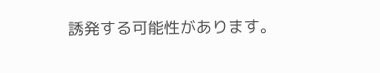誘発する可能性があります。